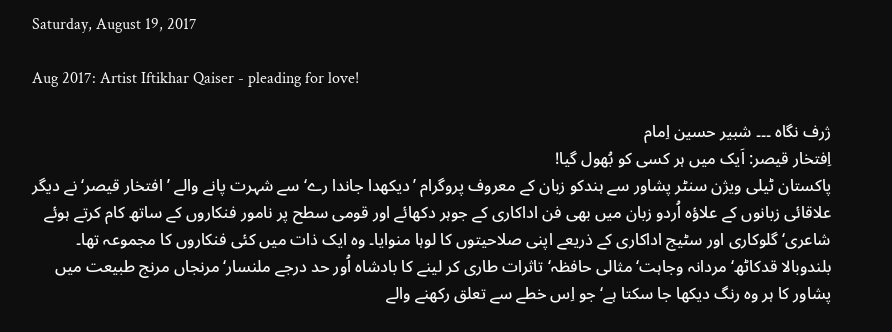Saturday, August 19, 2017

Aug 2017: Artist Iftikhar Qaiser - pleading for love!

ژرف نگاہ ۔۔۔ شبیر حسین اِمام
اِفتخار قیصر: اَیک میں ہر کسی کو بُھول گیا!
پاکستان ٹیلی ویژن سنٹر پشاور سے ہندکو زبان کے معروف پروگرام ’دیکھدا جاندا رے‘ سے شہرت پانے والے ’افتخار قیصر‘ نے دیگر علاقائی زبانوں کے علاؤہ اُردو زبان میں بھی فن اداکاری کے جوہر دکھائے اور قومی سطح پر نامور فنکاروں کے ساتھ کام کرتے ہوئے شاعری‘ گلوکاری اور سٹیج اداکاری کے ذریعے اپنی صلاحیتوں کا لوہا منوایا۔ وہ ایک ذات میں کئی فنکاروں کا مجموعہ تھا۔ بلندوبالا قدکاٹھ‘ مردانہ وجاہت‘ مثالی حافظہ‘ تاثرات طاری کر لینے کا بادشاہ اُور حد درجے ملنسار‘ مرنجاں مرنج طبیعت میں پشاور کا ہر وہ رنگ دیکھا جا سکتا ہے‘ جو اِس خطے سے تعلق رکھنے والے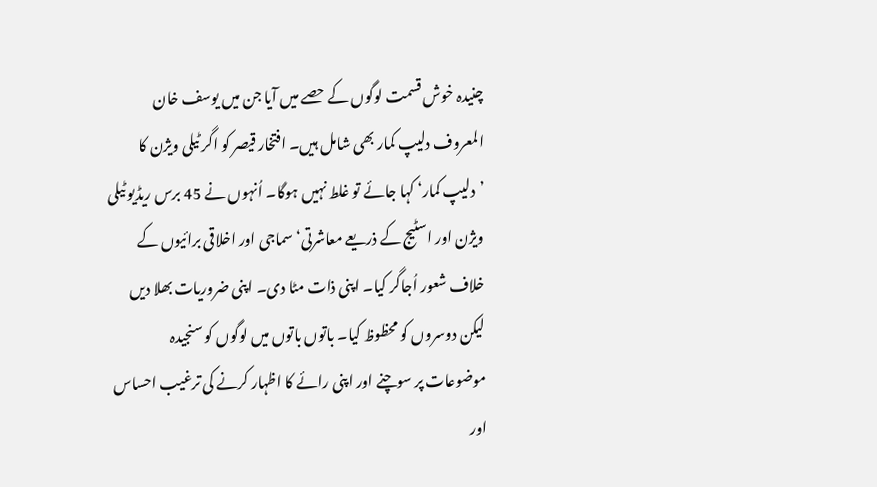چنیدہ خوش قسمت لوگوں کے حصے میں آیا جن میں یوسف خان المعروف دلیپ کمار بھی شامل ہیں۔ افتخار قیصر کو اگر ٹیلی ویژن کا ’دلیپ کمار‘ کہا جائے تو غلط نہیں ہوگا۔ اُنہوں نے 45 برس ریڈیو ٹیلی ویژن اور اسٹیج کے ذریعے معاشرتی‘ سماجی اور اخلاقی برائیوں کے خلاف شعور اُجاگر کیا۔ اپنی ذات مٹا دی۔ اپنی ضروریات بھلا دیں لیکن دوسروں کو محظوظ کیا۔ باتوں باتوں میں لوگوں کو سنجیدہ موضوعات پر سوچنے اور اپنی رائے کا اظہار کرنے کی ترغیب احساس اور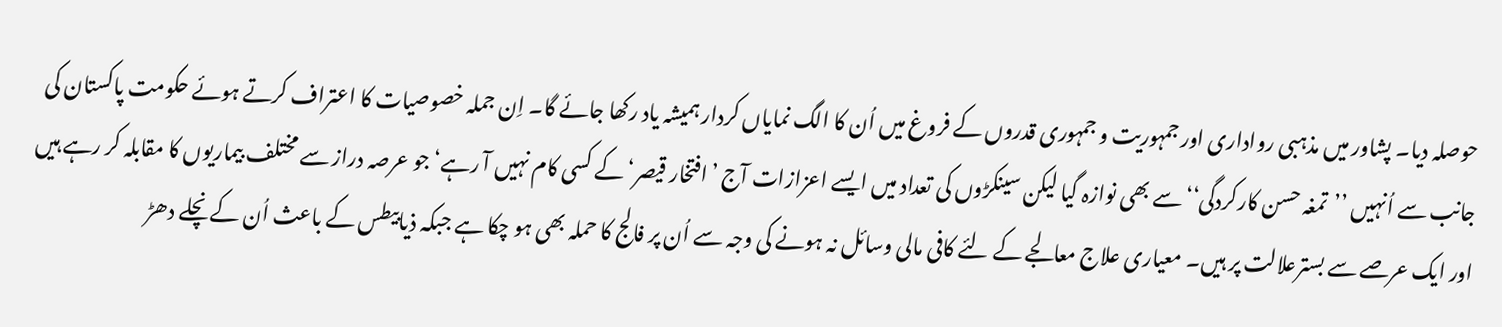حوصلہ دیا۔ پشاور میں مذہبی رواداری اور جمہوریت و جمہوری قدروں کے فروغ میں اُن کا الگ نمایاں کردار ہمیشہ یاد رکھا جائے گا۔ اِن جملہ خصوصیات کا اعتراف کرتے ہوئے حکومت پاکستان کی جانب سے اُنہیں ’’تمغہ حسن کارکردگی‘‘ سے بھی نوازہ گیا لیکن سینکڑوں کی تعداد میں ایسے اعزازات آج ’افتخار قیصر‘ کے کسی کام نہیں آ رہے‘ جو عرصہ دراز سے مختلف بیماریوں کا مقابلہ کر رہے ہیں اور ایک عرصے سے بسترعلالت پر ہیں۔ معیاری علاج معالجے کے لئے کافی مالی وسائل نہ ہونے کی وجہ سے اُن پر فالج کا حملہ بھی ہو چکا ہے جبکہ ذیابیطس کے باعث اُن کے نچلے دھڑ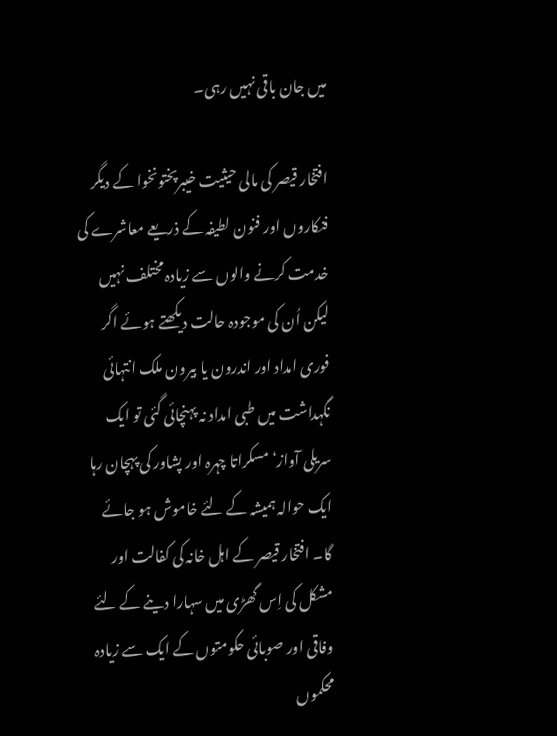میں جان باقی نہیں رہی۔

افتخار قیصر کی مالی حیثیت خیبرپختونخوا کے دیگر فنکاروں اور فنون لطیفہ کے ذریعے معاشرے کی خدمت کرنے والوں سے زیادہ مختلف نہیں لیکن اُن کی موجودہ حالت دیکھتے ہوئے اگر فوری امداد اور اندرون یا بیرون ملک انتہائی نگہداشت میں طبی امداد نہ پہنچائی گئی تو ایک سریلی آواز‘ مسکراتا چہرہ اور پشاور کی پہچان رہا ایک حوالہ ہمیشہ کے لئے خاموش ہو جائے گا۔ افتخار قیصر کے اہل خانہ کی کفالت اور مشکل کی اِس گھڑی میں سہارا دینے کے لئے وفاقی اور صوبائی حکومتوں کے ایک سے زیادہ محکموں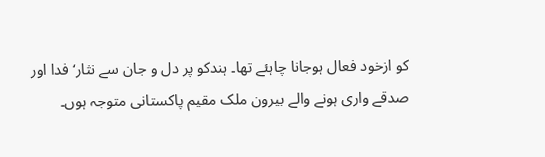کو ازخود فعال ہوجانا چاہئے تھا۔ ہندکو پر دل و جان سے نثار‘ فدا اور صدقے واری ہونے والے بیرون ملک مقیم پاکستانی متوجہ ہوں۔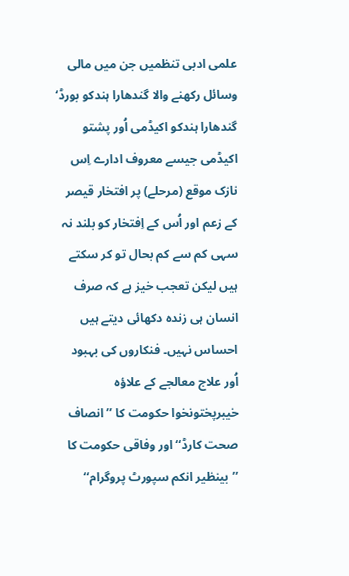علمی ادبی تنظمیں جن میں مالی وسائل رکھنے والا گندھارا ہندکو بورڈ‘ گندھارا ہندکو اکیڈمی اُور پشتو اکیڈمی جیسے معروف ادارے اِس نازک موقع (مرحلے) پر افتخار قیصر کے زعم اور اُس کے اِفتخار کو بلند نہ سہی کم سے کم بحال تو کر سکتے ہیں لیکن تعجب خیز ہے کہ صرف انسان ہی زندہ دکھائی دیتے ہیں احساس نہیں۔ فنکاروں کی بہبود اُور علاج معالجے کے علاؤہ خیبرپختونخوا حکومت کا ’’انصاف صحت کارڈ‘‘ اور وفاقی حکومت کا ’’بینظیر انکم سپورٹ پروگرام‘‘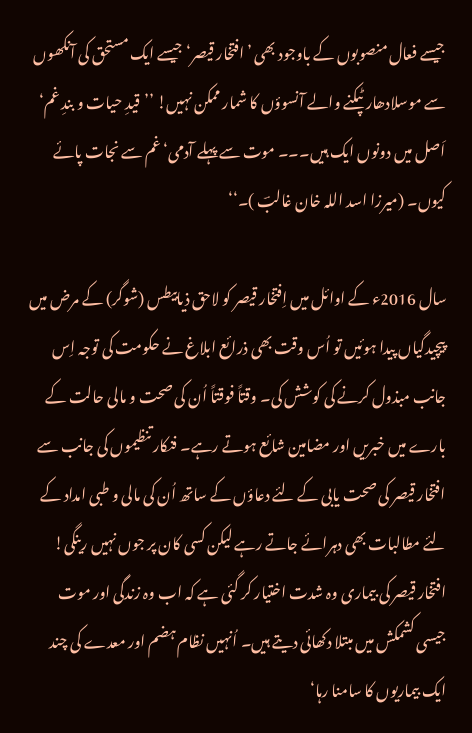جیسے فعال منصوبوں کے باوجود بھی ’افتخار قیصر‘ جیسے ایک مستحق کی آنکھوں سے موسلادھار ٹپکنے والے آنسوؤں کا شمار ممکن نہیں! ’’قیدِ حیات و بندِ غم‘ اَصل میں دونوں ایک ہیں۔۔۔ موت سے پہلے آدمی‘ غم سے نجات پائے کیوں۔ (میرزا اسد اللہ خان غالبؔ )۔‘‘

سال 2016ء کے اوائل میں اِفتخار قیصر کو لاحق ذیابیطس (شوگر) کے مرض میں پیچیدگیاں پیدا ہوئیں تو اُس وقت بھی ذرائع ابلاغ نے حکومت کی توجہ اِس جانب مبذول کرنے کی کوشش کی۔ وقتاً فوقتاً اُن کی صحت و مالی حالت کے بارے میں خبریں اور مضامین شائع ہوتے رہے۔ فنکار تنظیموں کی جانب سے افتخار قیصر کی صحت یابی کے لئے دعاؤں کے ساتھ اُن کی مالی و طبی امداد کے لئے مطالبات بھی دہرائے جاتے رہے لیکن کسی کان پر جوں نہیں رینگی! افتخار قیصر کی بیماری وہ شدت اختیار کر گئی ہے کہ اب وہ زندگی اور موت جیسی کشمکش میں مبتلا دکھائی دیتے ہیں۔ اُنہیں نظام ہضم اور معدے کی چند ایک بیماریوں کا سامنا رہا‘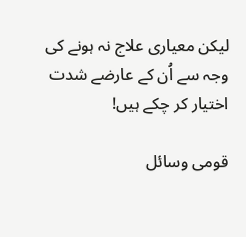لیکن معیاری علاج نہ ہونے کی وجہ سے اُن کے عارضے شدت اختیار کر چکے ہیں!

قومی وسائل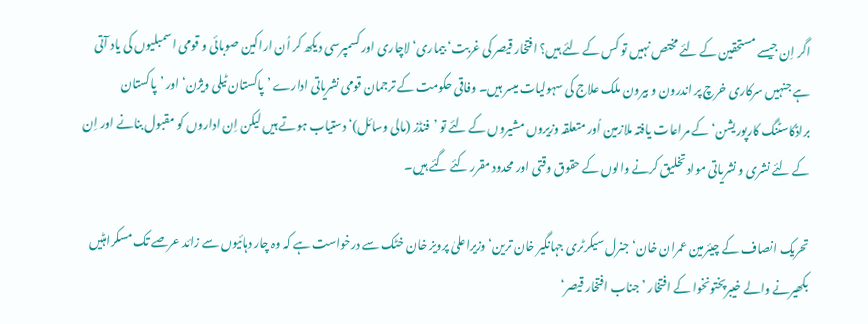اگر اِن جیسے مستحقین کے لئے مختص نہیں تو کس کے لئے ہیں؟ افتخار قیصر کی غربت‘ بیماری‘ لاچاری اور کسمپرسی دیکھ کر اُن اراکین صوبائی و قومی اسمبلیوں کی یاد آتی ہے جنہیں سرکاری خرچ پر اندرون و بیرون ملک علاج کی سہولیات میسر ہیں۔ وفاقی حکومت کے ترجمان قومی نشریاتی ادارے ’پاکستان ٹیلی ویژن‘ اور ’پاکستان براڈکاسٹنگ کارپوریشن‘ کے مراعات یافتہ ملازمین اُور متعلقہ وزیروں مشیروں کے لئے تو ’فنڈز (مالی وسائل)‘ دستیاب ہوتے ہیں لیکن اِن اداروں کو مقبول بنانے اور اِن کے لئے نشری و نشریاتی مواد تخلیق کرنے والوں کے حقوق وقتی اور محدود مقرر کئے گئے ہیں۔

تحریک انصاف کے چیئرمین عمران خان‘ جنرل سیکرٹری جہانگیر خان ترین‘ وزیراعلیٰ پرویز خان خٹک سے درخواست ہے کہ وہ چار دہائیوں سے زائد عرصے تک مسکراہٹیں بکھیرنے والے خیبرپختونخوا کے افتخار ’جناب افتخار قیصر‘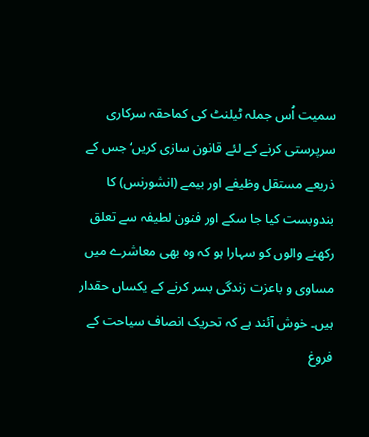سمیت اُس جملہ ٹیلنٹ کی کماحقہ سرکاری سرپرستی کرنے کے لئے قانون سازی کریں‘ جس کے ذریعے مستقل وظیفے اور بیمے (انشورنس) کا بندوبست کیا جا سکے اور فنون لطیفہ سے تعلق رکھنے والوں کو سہارا ہو کہ وہ بھی معاشرے میں مساوی و باعزت زندگی بسر کرنے کے یکساں حقدار ہیں۔ خوش آئند ہے کہ تحریک انصاف سیاحت کے فروغ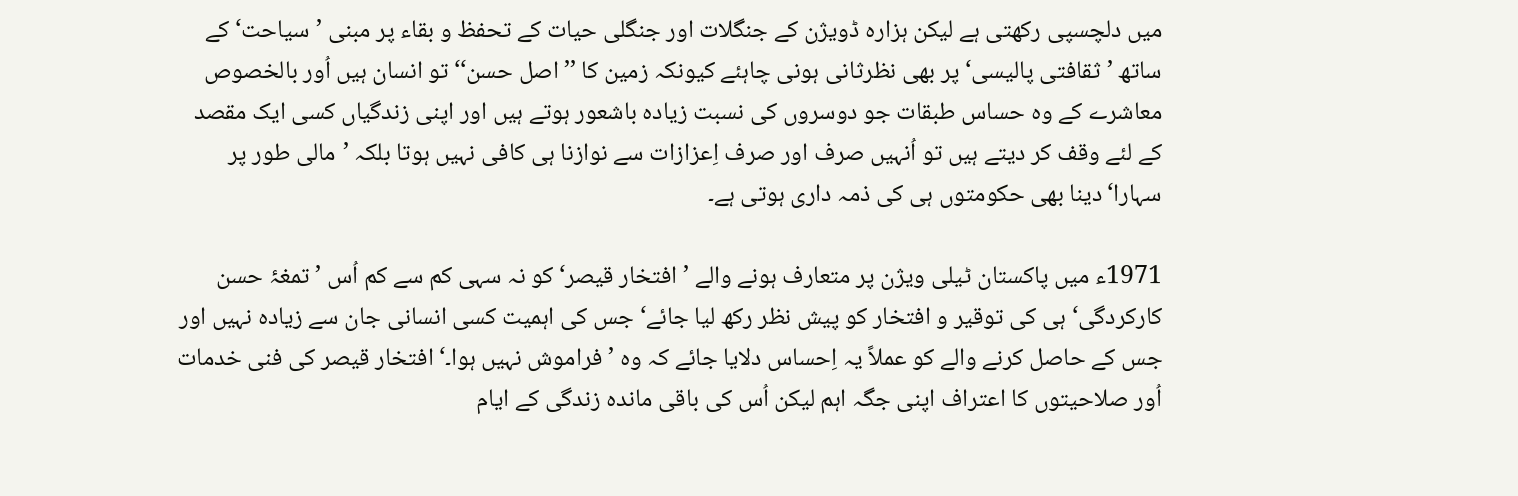میں دلچسپی رکھتی ہے لیکن ہزارہ ڈویژن کے جنگلات اور جنگلی حیات کے تحفظ و بقاء پر مبنی ’سیاحت‘ کے ساتھ ’ثقافتی پالیسی‘ پر بھی نظرثانی ہونی چاہئے کیونکہ زمین کا ’’اصل حسن‘‘ تو انسان ہیں اُور بالخصوص معاشرے کے وہ حساس طبقات جو دوسروں کی نسبت زیادہ باشعور ہوتے ہیں اور اپنی زندگیاں کسی ایک مقصد کے لئے وقف کر دیتے ہیں تو اُنہیں صرف اور صرف اِعزازات سے نوازنا ہی کافی نہیں ہوتا بلکہ ’مالی طور پر سہارا‘ دینا بھی حکومتوں ہی کی ذمہ داری ہوتی ہے۔

1971ء میں پاکستان ٹیلی ویژن پر متعارف ہونے والے ’افتخار قیصر‘ کو نہ سہی کم سے کم اُس ’تمغۂ حسن کارکردگی‘ ہی کی توقیر و افتخار کو پیش نظر رکھ لیا جائے‘ جس کی اہمیت کسی انسانی جان سے زیادہ نہیں اور جس کے حاصل کرنے والے کو عملاً یہ اِحساس دلایا جائے کہ وہ ’فراموش نہیں ہوا۔‘ افتخار قیصر کی فنی خدمات اُور صلاحیتوں کا اعتراف اپنی جگہ اہم لیکن اُس کی باقی ماندہ زندگی کے ایام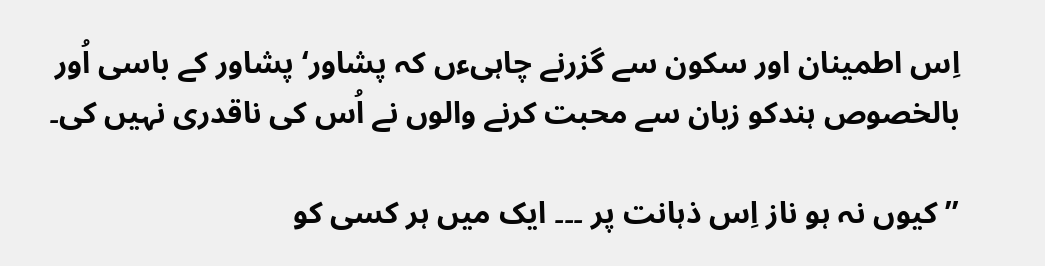اِس اطمینان اور سکون سے گزرنے چاہیءں کہ پشاور‘ پشاور کے باسی اُور بالخصوص ہندکو زبان سے محبت کرنے والوں نے اُس کی ناقدری نہیں کی۔

’’کیوں نہ ہو ناز اِس ذہانت پر ۔۔۔ ایک میں ہر کسی کو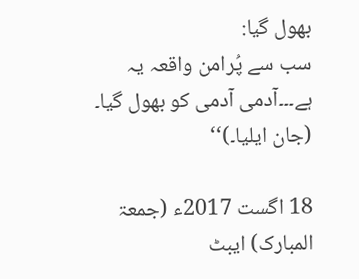بھول گیا:
سب سے پُرامن واقعہ یہ ہے۔۔۔آدمی آدمی کو بھول گیا۔ (جان ایلیا۔)‘‘

18 اگست 2017ء (جمعۃ المبارک) ایبٹ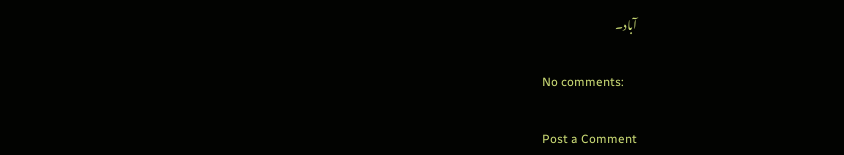آباد۔

No comments:

Post a Comment